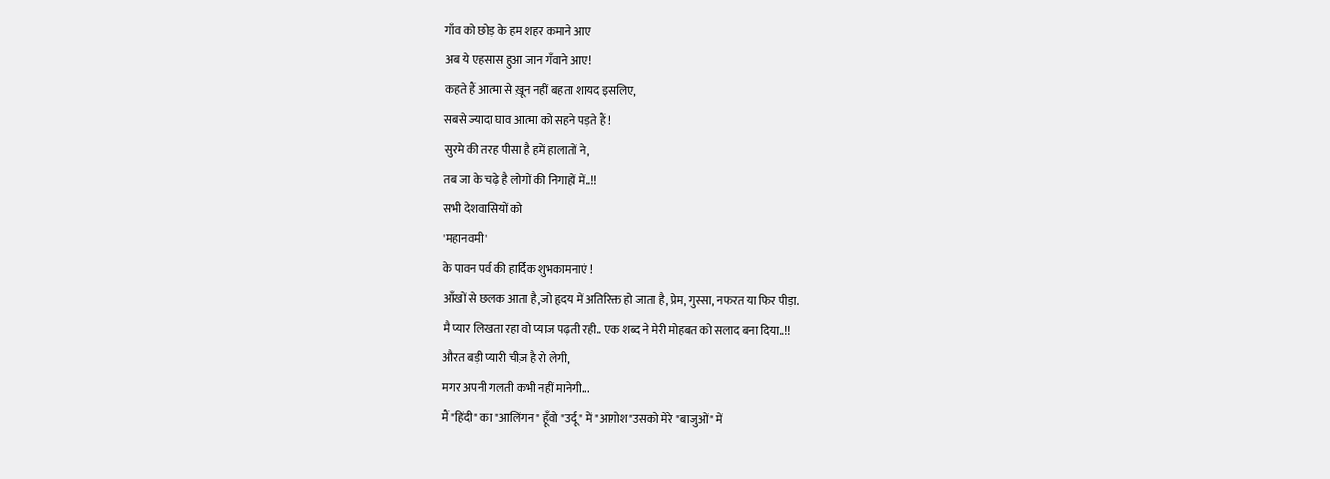गाँव को छोड़ के हम शहर कमाने आए
अब ये एहसास हुआ जान गँवाने आए!
कहते हैं आत्मा से ख़ून नहीं बहता शायद इसलिए,
सबसे ज्यादा घाव आत्मा को सहने पड़ते हैं !
सुरमे की तरह पीसा है हमें हालातों ने,
तब जा के चढ़े है लोगों की निगाहों में..!!
सभी देशवासियों को
'महानवमी'
के पावन पर्व की हार्दिक शुभकामनाएं !
आँखों से छलक आता है,जो हृदय में अतिरिक्त हो जाता है, प्रेम, गुस्सा, नफरत या फिर पीड़ा.
मै प्यार लिखता रहा वो प्याज पढ़ती रही.. एक शब्द ने मेरी मोहबत को सलाद बना दिया..!!
औरत बड़ी प्यारी चीज़ है रो लेगी,
मगर अपनी गलती कभी नहीं मानेगी...
मैं "हिंदी" का "आलिंगन" हूँवो "उर्दू" में "आग़ोश"उसको मेरे "बाजुओं" में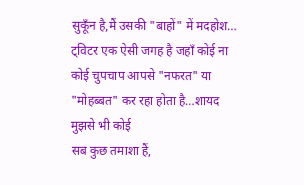सुकूँन है,मैं उसकी "बाहों" में मदहोश…
ट्विटर एक ऐसी जगह है जहाँ कोई ना कोई चुपचाप आपसे "नफरत" या "मोहब्बत" कर रहा होता है…शायद मुझसे भी कोई
सब कुछ तमाशा हैं,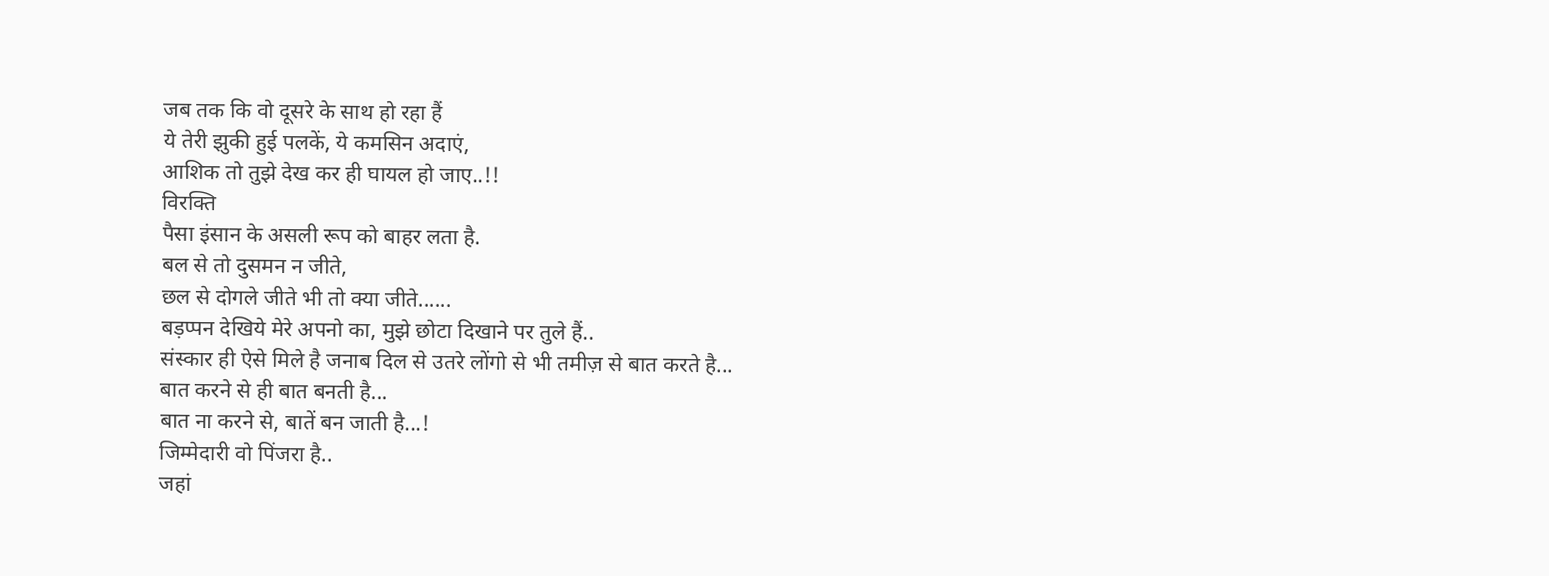जब तक कि वो दूसरे के साथ हो रहा हैं
ये तेरी झुकी हुई पलकें, ये कमसिन अदाएं,
आशिक तो तुझे देख कर ही घायल हो जाए..!!
विरक्ति
पैसा इंसान के असली रूप को बाहर लता है.
बल से तो दुसमन न जीते,
छल से दोगले जीते भी तो क्या जीते......
बड़प्पन देखिये मेरे अपनो का, मुझे छोटा दिखाने पर तुले हैं..
संस्कार ही ऐसे मिले है जनाब दिल से उतरे लोंगो से भी तमीज़ से बात करते है...
बात करने से ही बात बनती है...
बात ना करने से, बातें बन जाती है...!
जिम्मेदारी वो पिंजरा है..
जहां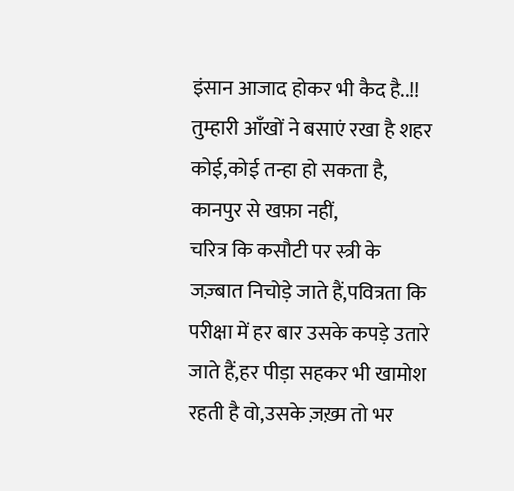इंसान आजाद होकर भी कैद है..!!
तुम्हारी आँखों ने बसाएं रखा है शहर कोई,कोई तन्हा हो सकता है, कानपुर से खफ़ा नहीं,
चरित्र कि कसौटी पर स्त्री के जज़्बात निचोड़े जाते हैं,पवित्रता कि परीक्षा में हर बार उसके कपड़े उतारे जाते हैं,हर पीड़ा सहकर भी खामोश रहती है वो,उसके ज़ख़्म तो भर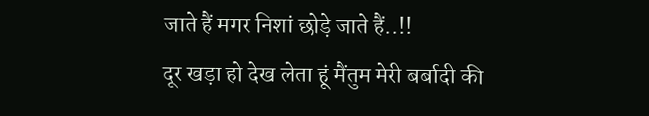जाते हैं मगर निशां छोड़े जाते हैं..!!
दूर खड़ा हो देख लेता हूं मैंतुम मेरी बर्बादी की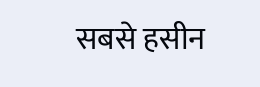सबसे हसीन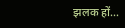झलक हों…